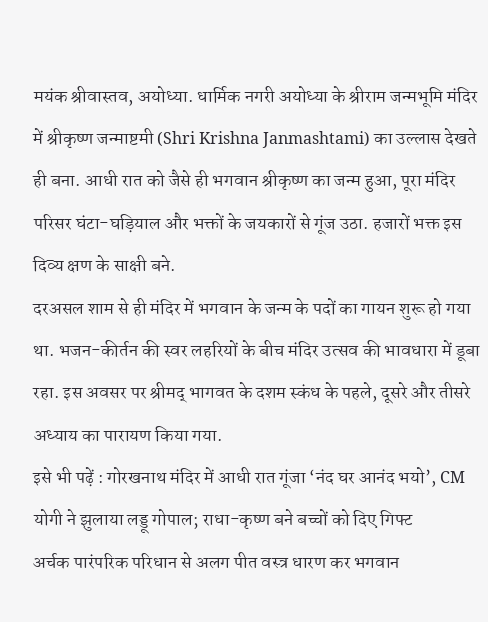मयंक श्रीवास्तव, अयोध्या. धार्मिक नगरी अयोध्या के श्रीराम जन्मभूमि मंदिर में श्रीकृष्ण जन्माष्टमी (Shri Krishna Janmashtami) का उल्लास देखते ही बना. आधी रात को जैसे ही भगवान श्रीकृष्ण का जन्म हुआ, पूरा मंदिर परिसर घंटा-घड़ियाल और भक्तों के जयकारों से गूंज उठा. हजारों भक्त इस दिव्य क्षण के साक्षी बने.
दरअसल शाम से ही मंदिर में भगवान के जन्म के पदों का गायन शुरू हो गया था. भजन-कीर्तन की स्वर लहरियों के बीच मंदिर उत्सव की भावधारा में डूबा रहा. इस अवसर पर श्रीमद् भागवत के दशम स्कंध के पहले, दूसरे और तीसरे अध्याय का पारायण किया गया.
इसे भी पढ़ें : गोरखनाथ मंदिर में आधी रात गूंजा ‘नंद घर आनंद भयो’, CM योगी ने झुलाया लड्डू गोपाल; राधा-कृष्ण बने बच्चों को दिए गिफ्ट
अर्चक पारंपरिक परिधान से अलग पीत वस्त्र धारण कर भगवान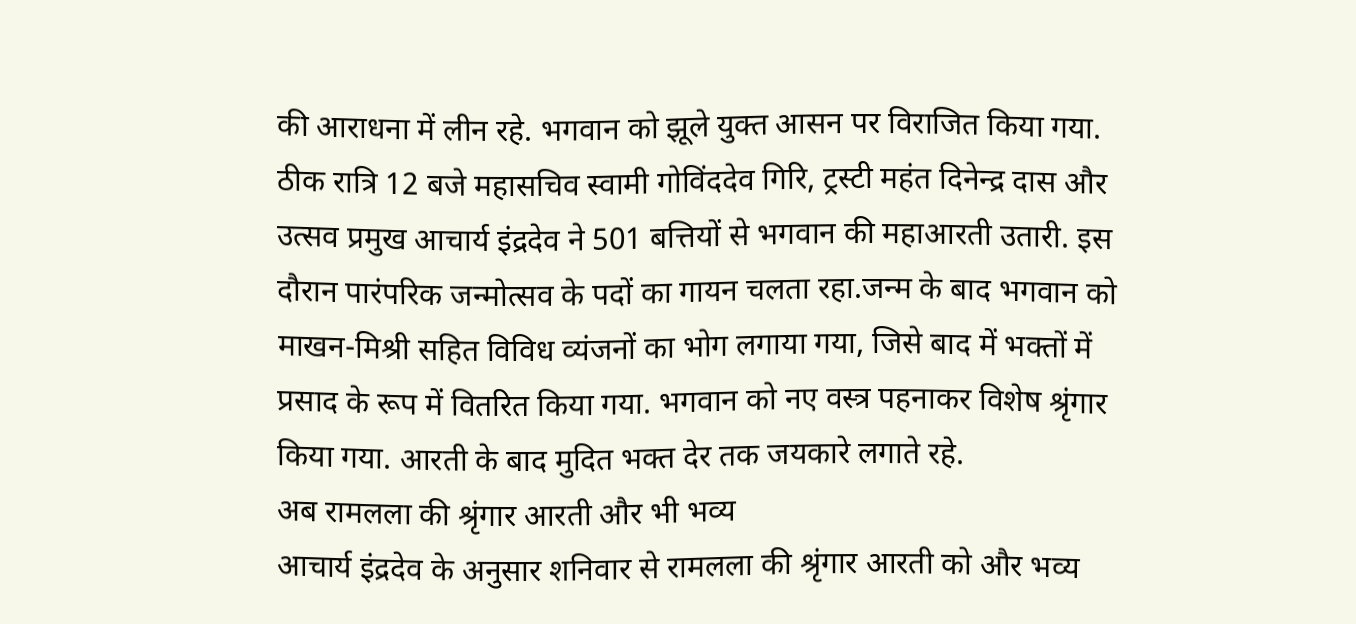की आराधना में लीन रहे. भगवान को झूले युक्त आसन पर विराजित किया गया. ठीक रात्रि 12 बजे महासचिव स्वामी गोविंददेव गिरि, ट्रस्टी महंत दिनेन्द्र दास और उत्सव प्रमुख आचार्य इंद्रदेव ने 501 बत्तियों से भगवान की महाआरती उतारी. इस दौरान पारंपरिक जन्मोत्सव के पदों का गायन चलता रहा.जन्म के बाद भगवान को माखन-मिश्री सहित विविध व्यंजनों का भोग लगाया गया, जिसे बाद में भक्तों में प्रसाद के रूप में वितरित किया गया. भगवान को नए वस्त्र पहनाकर विशेष श्रृंगार किया गया. आरती के बाद मुदित भक्त देर तक जयकारे लगाते रहे.
अब रामलला की श्रृंगार आरती और भी भव्य
आचार्य इंद्रदेव के अनुसार शनिवार से रामलला की श्रृंगार आरती को और भव्य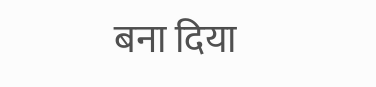बना दिया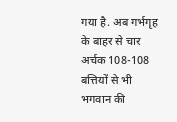गया है. अब गर्भगृह के बाहर से चार अर्चक 108-108 बत्तियों से भी भगवान की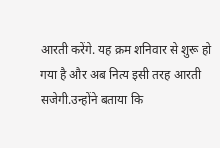आरती करेंगे. यह क्रम शनिवार से शुरू हो गया है और अब नित्य इसी तरह आरती सजेगी.उन्होंने बताया कि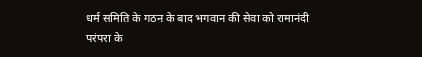धर्म समिति के गठन के बाद भगवान की सेवा को रामानंदी परंपरा के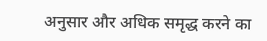अनुसार और अधिक समृद्ध करने का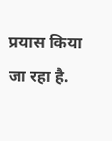प्रयास किया जा रहा है.